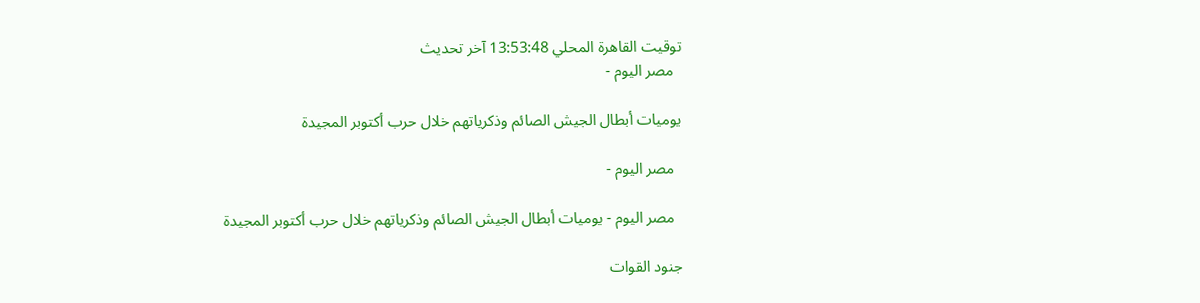توقيت القاهرة المحلي 13:53:48 آخر تحديث
  مصر اليوم -

يوميات أبطال الجيش الصائم وذكرياتهم خلال حرب أكتوبر المجيدة

  مصر اليوم -

  مصر اليوم - يوميات أبطال الجيش الصائم وذكرياتهم خلال حرب أكتوبر المجيدة

جنود القوات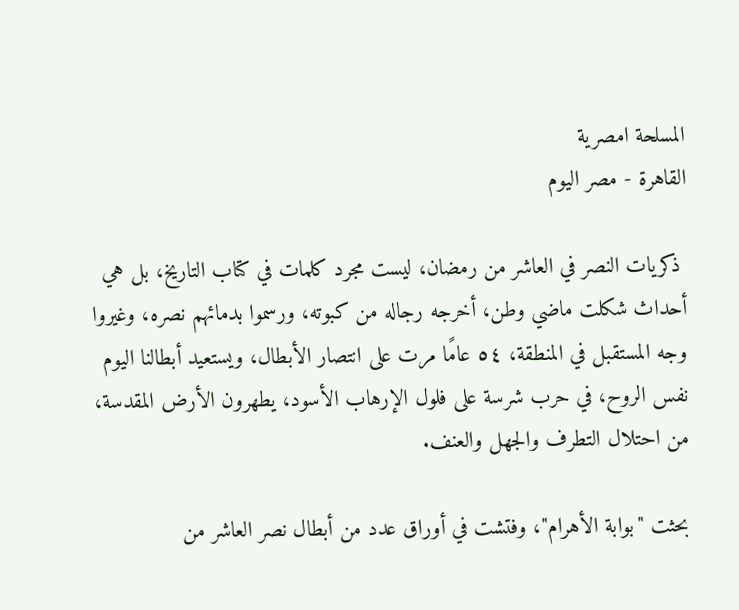المسلحة امصرية
القاهرة - مصر اليوم

 ذكريات النصر في العاشر من رمضان، ليست مجرد كلمات في كتاب التاريخ، بل هي أحداث شكلت ماضي وطن، أخرجه رجاله من كبوته، ورسموا بدمائهم نصره، وغيروا وجه المستقبل في المنطقة، ٥٤ عامًا مرت على انتصار الأبطال، ويستعيد أبطالنا اليوم نفس الروح، في حرب شرسة على فلول الإرهاب الأسود، يطهرون الأرض المقدسة، من احتلال التطرف والجهل والعنف.

بحثت "بوابة الأهرام"، وفتشت في أوراق عدد من أبطال نصر العاشر من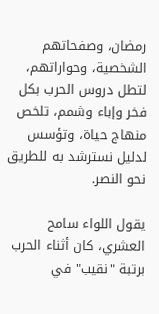رمضان، وصفحاتهم الشخصية، وحواراتهم، لتطل دروس الحرب بكل فخر وإباء وشمم، تلخص منهاج حياة، وتؤسس لدليل نسترشد به للطريق نحو النصر.

يقول اللواء سامح العشري، كان أثناء الحرب برتبة "نقيب" في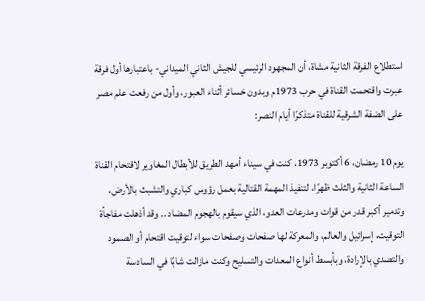استطلاع الفرقة الثانية مشاة، أن المجهود الرئيسي للجيش الثاني الميداني- باعتبارها أول فرقة عبرت واقتحمت القناة في حرب 1973م وبدون خسائر أثناء العبور، وأول من رفعت علم مصر على الضفة الشرقية للقناة متذكرًا أيام النصر:

يوم 10 رمضان، 6 أكتوبر 1973، كنت في سيناء أمهد الطريق للأبطال المغاوير لاقتحام القناة الساعة الثانية والثلث ظهرًا، لتنفيذ المهمة القتالية بعمل رؤوس كباري والتشبث بالأرض، وتدمير أكبر قدر من قوات ومدرعات العدو، الذي سيقوم بالهجوم المضاد .. وقد أذهلت مفاجأة التوقيت، إسرائيل والعالم، والمعركة لها صفحات وصفحات سواء لتوقيت اقتحام أو الصمود والتصدي بالإرادة، وبأبسط أنواع المعدات والتسليح وكنت مازالت شابًا في السادسة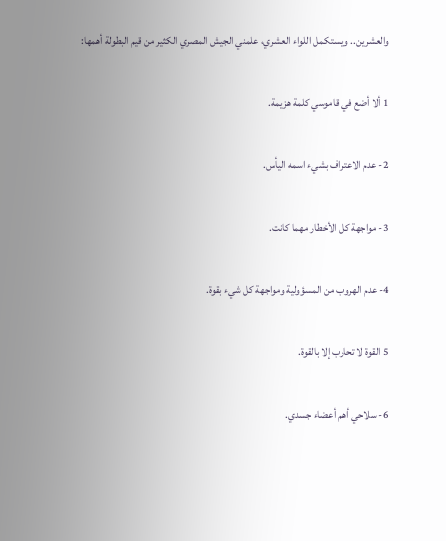والعشرين.. ويستكمل اللواء العشري، علمني الجيش المصري الكثير من قيم البطولة أهمها:

1 ألا أضع في قاموسي كلمة هزيمة.

2- عدم الاعتراف بشيء اسمه اليأس.

3- مواجهة كل الأخطار مهما كانت.

4- عدم الهروب من المسؤولية ومواجهة كل شيء بقوة.

5 القوة لا تحارب إلا بالقوة.

6- سلاحي أهم أعضاء جسدي.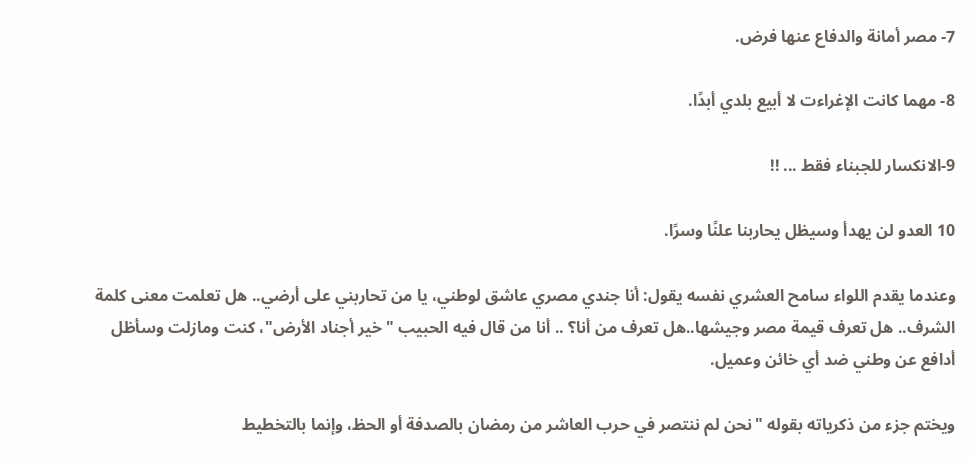7- مصر أمانة والدفاع عنها فرض.

8- مهما كانت الإغراءت لا أبيع بلدي أبدًا.

9-الانكسار للجبناء فقط ... !!

10 العدو لن يهدأ وسيظل يحاربنا علنًا وسرًا.

وعندما يقدم اللواء سامح العشري نفسه يقول: أنا جندي مصري عاشق لوطني، يا من تحاربني على أرضي.. هل تعلمت معنى كلمة الشرف.. هل تعرف قيمة مصر وجيشها..هل تعرف من أنا؟ .. أنا من قال فيه الحبيب "خير أجناد الأرض"، كنت ومازلت وسأظل أدافع عن وطني ضد أي خائن وعميل.

ويختم جزء من ذكرياته بقوله "نحن لم ننتصر في حرب العاشر من رمضان بالصدفة أو الحظ، وإنما بالتخطيط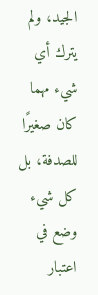الجيد، ولم يترك أي شيء مهما كان صغيرًا للصدفة، بل كل شيء وضع في اعتبار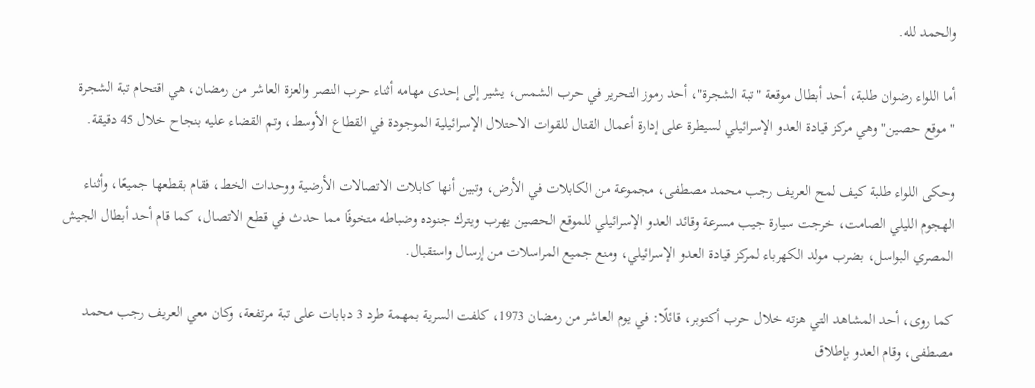والحمد لله.

أما اللواء رضوان طلبة، أحد أبطال موقعة "تبة الشجرة"، أحد رموز التحرير في حرب الشمس، يشير إلى إحدى مهامه أثناء حرب النصر والعزة العاشر من رمضان، هي اقتحام تبة الشجرة "موقع حصين" وهي مركز قيادة العدو الإسرائيلي لسيطرة على إدارة أعمال القتال للقوات الاحتلال الإسرائيلية الموجودة في القطاع الأوسط، وتم القضاء عليه بنجاح خلال 45 دقيقة.

وحكى اللواء طلبة كيف لمح العريف رجب محمد مصطفى، مجموعة من الكابلات في الأرض، وتبين أنها كابلات الاتصالات الأرضية ووحدات الخط، فقام بقطعها جميعًا، وأثناء الهجوم الليلي الصامت، خرجت سيارة جيب مسرعة وقائد العدو الإسرائيلي للموقع الحصين يهرب ويترك جنوده وضباطه متخوفًا مما حدث في قطع الاتصال، كما قام أحد أبطال الجيش المصري البواسل، بضرب مولد الكهرباء لمركز قيادة العدو الإسرائيلي، ومنع جميع المراسلات من إرسال واستقبال.

كما روى، أحد المشاهد التي هزته خلال حرب أكتوبر، قائلًا: في يوم العاشر من رمضان 1973، كلفت السرية بمهمة طرد 3 دبابات على تبة مرتفعة، وكان معي العريف رجب محمد مصطفى، وقام العدو بإطلاق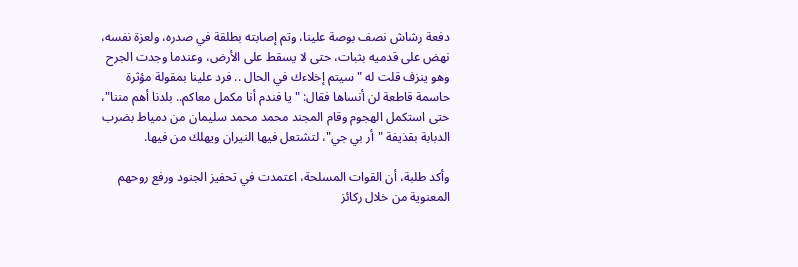دفعة رشاش نصف بوصة علينا، وتم إصابته بطلقة في صدره، ولعزة نفسه، نهض على قدميه بثبات، حتى لا يسقط على الأرض، وعندما وجدت الجرح وهو ينزف قلت له "سيتم إخلاءك في الحال .. فرد علينا بمقولة مؤثرة حاسمة قاطعة لن أنساها فقال: "يا فندم أنا مكمل معاكم.. بلدنا أهم مننا"، حتى استكمل الهجوم وقام المجند محمد محمد سليمان من دمياط بضرب الدبابة بقذيفة "أر بي جي"، لتشتعل فيها النيران ويهلك من فيها.

وأكد طلبة، أن القوات المسلحة، اعتمدت في تحفيز الجنود ورفع روحهم المعنوية من خلال ركائز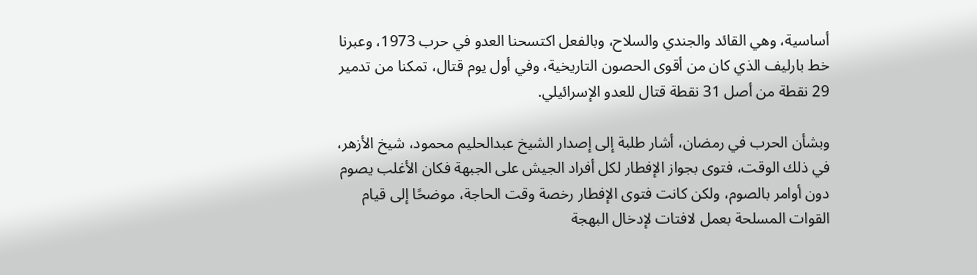أساسية، وهي القائد والجندي والسلاح، وبالفعل اكتسحنا العدو في حرب 1973، وعبرنا خط بارليف الذي كان من أقوى الحصون التاريخية، وفي أول يوم قتال، تمكنا من تدمير 29 نقطة من أصل 31 نقطة قتال للعدو الإسرائيلي.

وبشأن الحرب في رمضان، أشار طلبة إلى إصدار الشيخ عبدالحليم محمود، شيخ الأزهر، في ذلك الوقت، فتوى بجواز الإفطار لكل أفراد الجيش على الجبهة فكان الأغلب يصوم دون أوامر بالصوم، ولكن كانت فتوى الإفطار رخصة وقت الحاجة، موضحًا إلى قيام القوات المسلحة بعمل لافتات لإدخال البهجة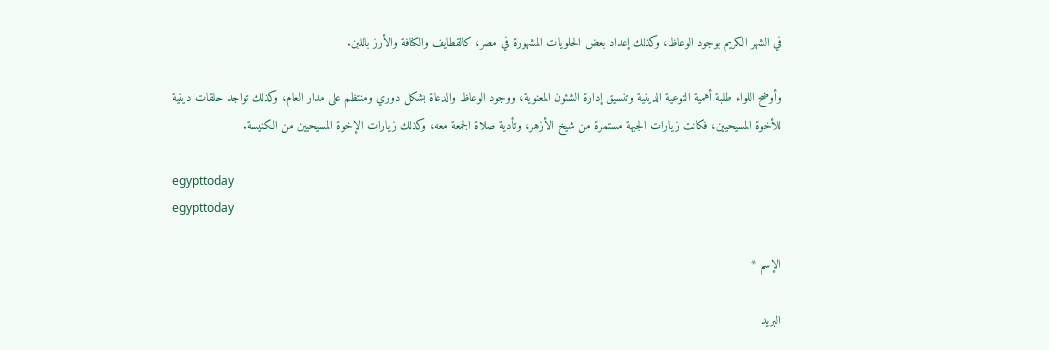في الشهر الكريم بوجود الوعاظ، وكذلك إعداد بعض الحلويات المشهورة في مصر، كالقطايف والكنافة والأرز باللبن.

وأوضح اللواء طلبة أهمية التوعية الدينية وتنسيق إدارة الشئون المعنوية، ووجود الوعاظ والدعاة بشكل دوري ومنتظم على مدار العام، وكذلك تواجد حلقات دينية للأخوة المسيحيين، فكانت زيارات الجبهة مستمرة من شيخ الأزهر، وتأدية صلاة الجمعة معه، وكذلك زيارات الإخوة المسيحيين من الكنيسة.

egypttoday
egypttoday

الإسم *

البريد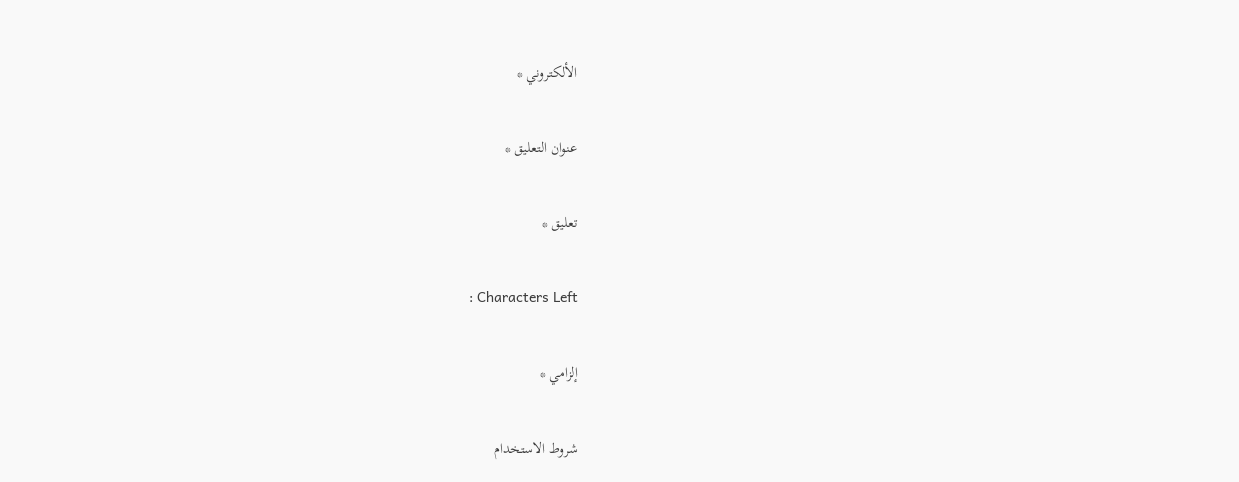الألكتروني *

عنوان التعليق *

تعليق *

: Characters Left

إلزامي *

شروط الاستخدام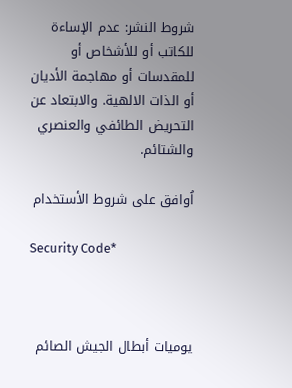شروط النشر: عدم الإساءة للكاتب أو للأشخاص أو للمقدسات أو مهاجمة الأديان أو الذات الالهية. والابتعاد عن التحريض الطائفي والعنصري والشتائم.

اُوافق على شروط الأستخدام

Security Code*



يوميات أبطال الجيش الصائم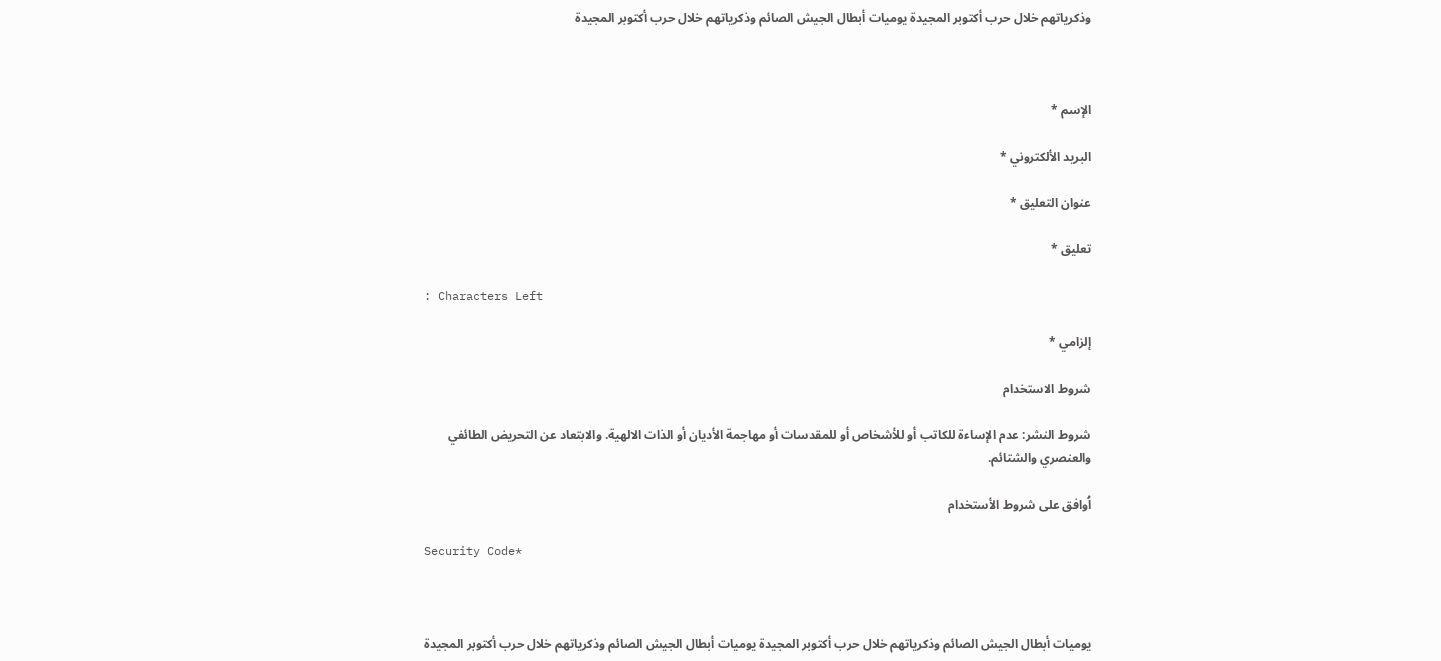وذكرياتهم خلال حرب أكتوبر المجيدة يوميات أبطال الجيش الصائم وذكرياتهم خلال حرب أكتوبر المجيدة



الإسم *

البريد الألكتروني *

عنوان التعليق *

تعليق *

: Characters Left

إلزامي *

شروط الاستخدام

شروط النشر: عدم الإساءة للكاتب أو للأشخاص أو للمقدسات أو مهاجمة الأديان أو الذات الالهية. والابتعاد عن التحريض الطائفي والعنصري والشتائم.

اُوافق على شروط الأستخدام

Security Code*



يوميات أبطال الجيش الصائم وذكرياتهم خلال حرب أكتوبر المجيدة يوميات أبطال الجيش الصائم وذكرياتهم خلال حرب أكتوبر المجيدة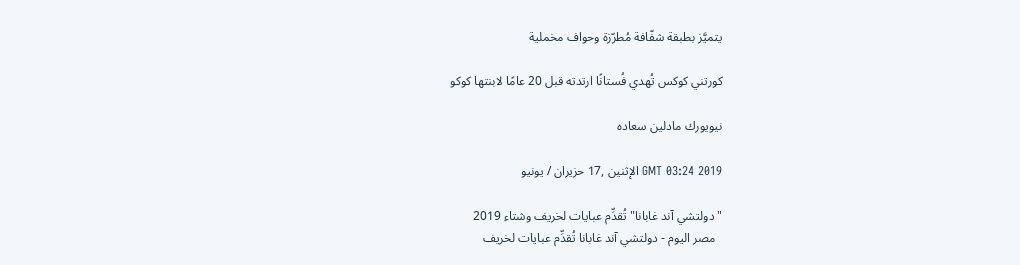يتميَّز بطبقة شفّافة مُطرّزة وحواف مخملية

كورتني كوكس تُهدي فُستانًا ارتدته قبل 20 عامًا لابنتها كوكو

نيويورك مادلين سعاده

GMT 03:24 2019 الإثنين ,17 حزيران / يونيو

"دولتشي آند غابانا" تُقدِّم عبايات لخريف وشتاء 2019
  مصر اليوم - دولتشي آند غابانا تُقدِّم عبايات لخريف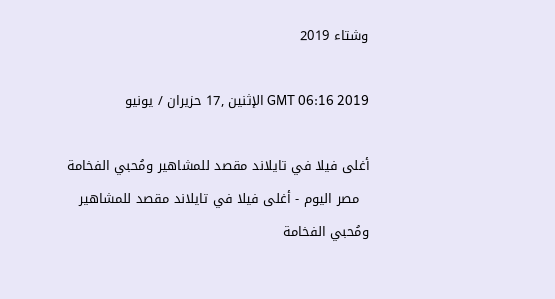وشتاء 2019

GMT 06:16 2019 الإثنين ,17 حزيران / يونيو

أغلى فيلا في تايلاند مقصد للمشاهير ومُحبي الفخامة
  مصر اليوم - أغلى فيلا في تايلاند مقصد للمشاهير ومُحبي الفخامة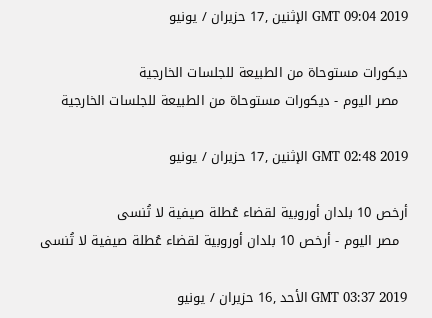GMT 09:04 2019 الإثنين ,17 حزيران / يونيو

ديكورات مستوحاة من الطبيعة للجلسات الخارجية
  مصر اليوم - ديكورات مستوحاة من الطبيعة للجلسات الخارجية

GMT 02:48 2019 الإثنين ,17 حزيران / يونيو

أرخص 10 بلدان أوروبية لقضاء عُطلة صيفية لا تُنسى
  مصر اليوم - أرخص 10 بلدان أوروبية لقضاء عُطلة صيفية لا تُنسى

GMT 03:37 2019 الأحد ,16 حزيران / يونيو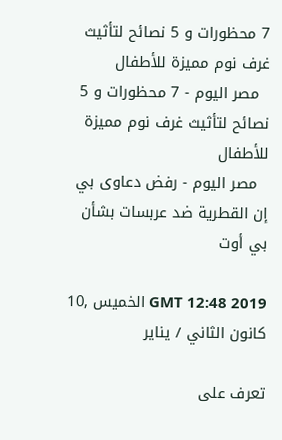7 محظورات و 5 نصائح لتأثيث غرف نوم مميزة للأطفال
  مصر اليوم - 7 محظورات و 5 نصائح لتأثيث غرف نوم مميزة للأطفال
  مصر اليوم - رفض دعاوى بي إن القطرية ضد عربسات بشأن بي أوت

GMT 12:48 2019 الخميس ,10 كانون الثاني / يناير

تعرف على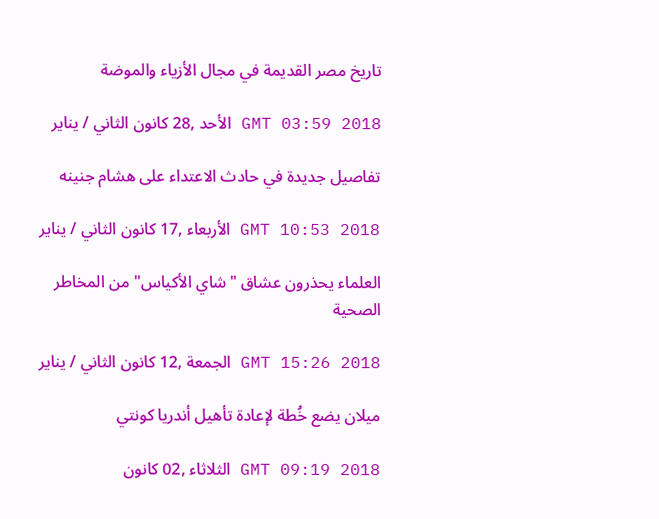تاريخ مصر القديمة في مجال الأزياء والموضة

GMT 03:59 2018 الأحد ,28 كانون الثاني / يناير

تفاصيل جديدة في حادث الاعتداء على هشام جنينه

GMT 10:53 2018 الأربعاء ,17 كانون الثاني / يناير

العلماء يحذرون عشاق "شاي الأكياس" من المخاطر الصحية

GMT 15:26 2018 الجمعة ,12 كانون الثاني / يناير

ميلان يضع خُطة لإعادة تأهيل أندريا كونتي

GMT 09:19 2018 الثلاثاء ,02 كانون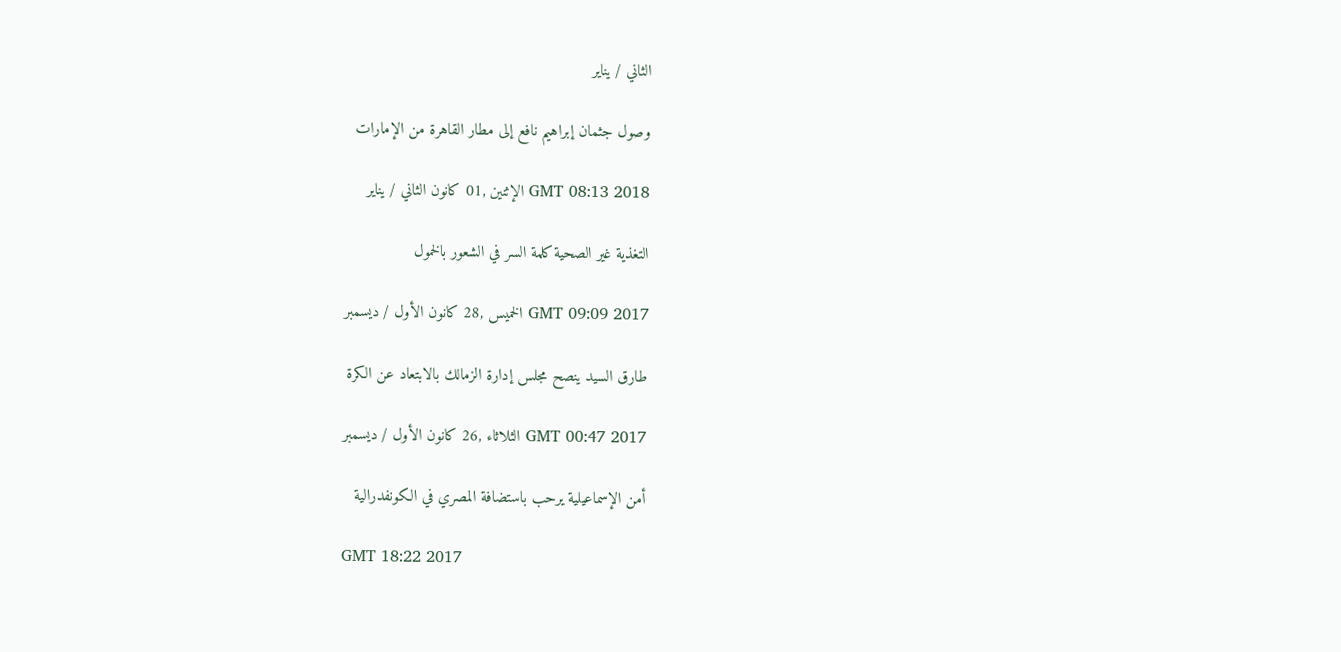الثاني / يناير

وصول جثمان إبراهيم نافع إلى مطار القاهرة من الإمارات

GMT 08:13 2018 الإثنين ,01 كانون الثاني / يناير

التغذية غير الصحية كلمة السر في الشعور بالخمول

GMT 09:09 2017 الخميس ,28 كانون الأول / ديسمبر

طارق السيد ينصح مجلس إدارة الزمالك بالابتعاد عن الكرة

GMT 00:47 2017 الثلاثاء ,26 كانون الأول / ديسمبر

أمن الإسماعيلية يرحب باستضافة المصري في الكونفدرالية

GMT 18:22 2017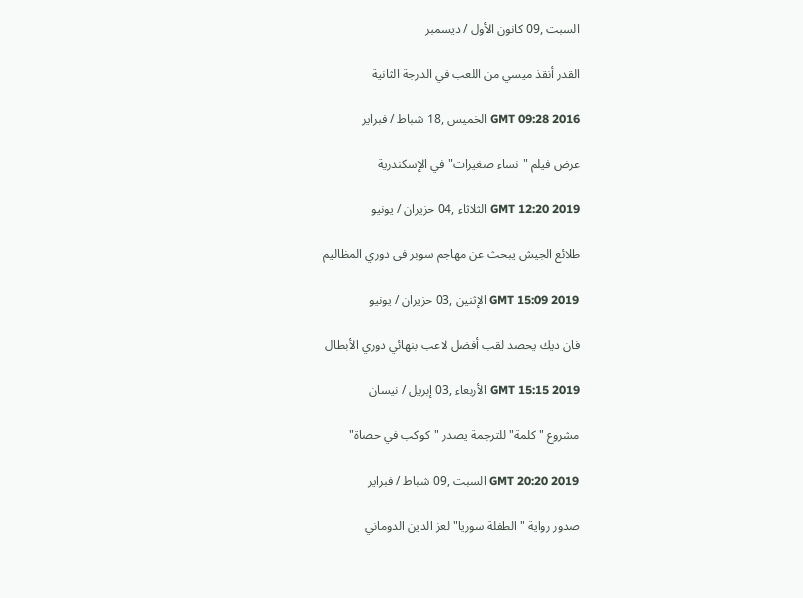السبت ,09 كانون الأول / ديسمبر

القدر أنقذ ميسي من اللعب في الدرجة الثانية

GMT 09:28 2016 الخميس ,18 شباط / فبراير

عرض فيلم "نساء صغيرات" في الإسكندرية

GMT 12:20 2019 الثلاثاء ,04 حزيران / يونيو

طلائع الجيش يبحث عن مهاجم سوبر فى دوري المظاليم

GMT 15:09 2019 الإثنين ,03 حزيران / يونيو

فان ديك يحصد لقب أفضل لاعب بنهائي دوري الأبطال

GMT 15:15 2019 الأربعاء ,03 إبريل / نيسان

مشروع "كلمة" للترجمة يصدر "كوكب في حصاة"

GMT 20:20 2019 السبت ,09 شباط / فبراير

صدور رواية "الطفلة سوريا" لعز الدين الدوماني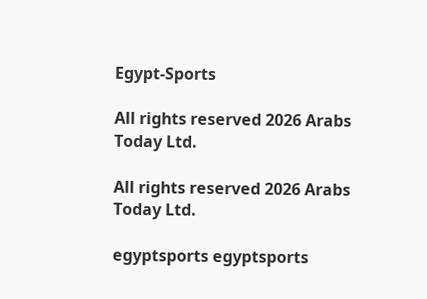Egypt-Sports

All rights reserved 2026 Arabs Today Ltd.

All rights reserved 2026 Arabs Today Ltd.

egyptsports egyptsports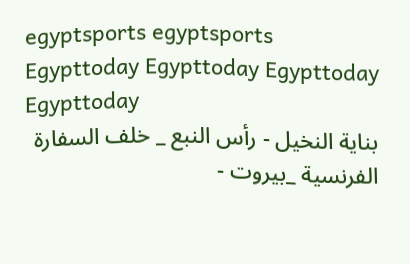egyptsports egyptsports
Egypttoday Egypttoday Egypttoday
Egypttoday
بناية النخيل - رأس النبع _ خلف السفارة الفرنسية _بيروت -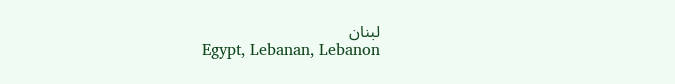لبنان
Egypt, Lebanan, Lebanon